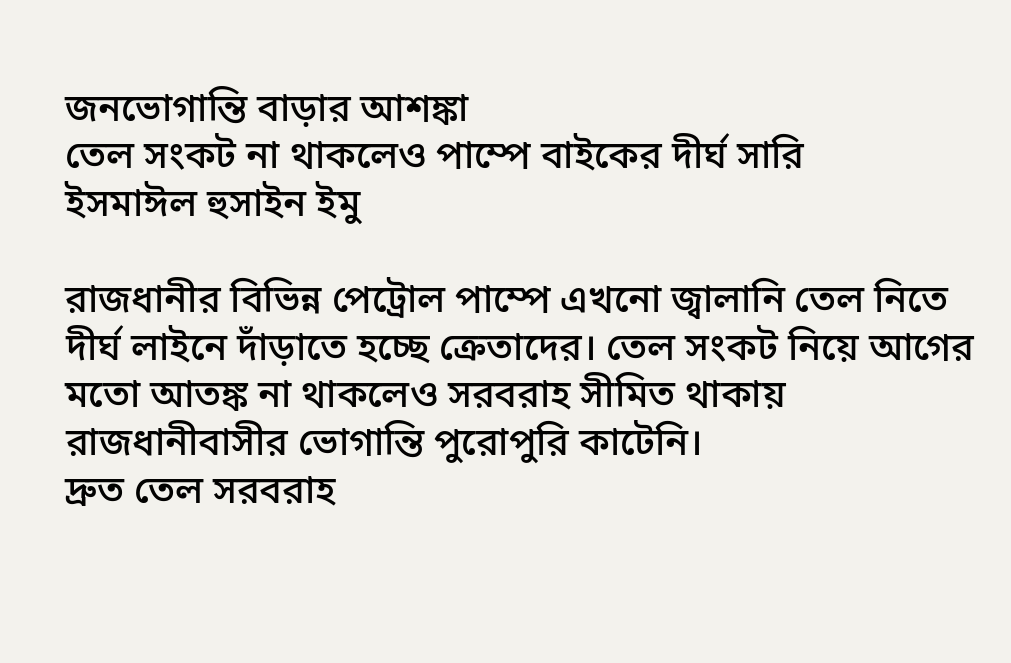জনভোগান্তি বাড়ার আশঙ্কা
তেল সংকট না থাকলেও পাম্পে বাইকের দীর্ঘ সারি
ইসমাঈল হুসাইন ইমু

রাজধানীর বিভিন্ন পেট্রোল পাম্পে এখনো জ্বালানি তেল নিতে দীর্ঘ লাইনে দাঁড়াতে হচ্ছে ক্রেতাদের। তেল সংকট নিয়ে আগের মতো আতঙ্ক না থাকলেও সরবরাহ সীমিত থাকায় রাজধানীবাসীর ভোগান্তি পুরোপুরি কাটেনি।
দ্রুত তেল সরবরাহ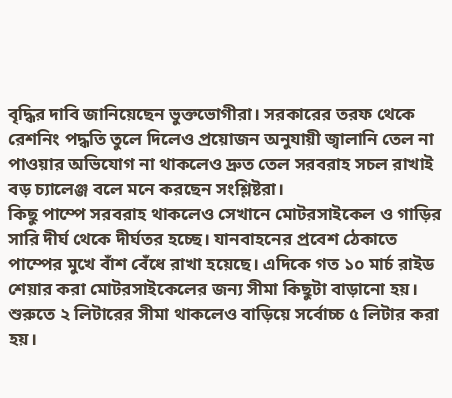বৃদ্ধির দাবি জানিয়েছেন ভুক্তভোগীরা। সরকারের তরফ থেকে রেশনিং পদ্ধতি তুলে দিলেও প্রয়োজন অনুযায়ী জ্বালানি তেল না পাওয়ার অভিযোগ না থাকলেও দ্রুত তেল সরবরাহ সচল রাখাই বড় চ্যালেঞ্জ বলে মনে করছেন সংশ্লিষ্টরা।
কিছু পাম্পে সরবরাহ থাকলেও সেখানে মোটরসাইকেল ও গাড়ির সারি দীর্ঘ থেকে দীর্ঘতর হচ্ছে। যানবাহনের প্রবেশ ঠেকাতে পাম্পের মুখে বাঁশ বেঁধে রাখা হয়েছে। এদিকে গত ১০ মার্চ রাইড শেয়ার করা মোটরসাইকেলের জন্য সীমা কিছুটা বাড়ানো হয়। শুরুতে ২ লিটারের সীমা থাকলেও বাড়িয়ে সর্বোচ্চ ৫ লিটার করা হয়।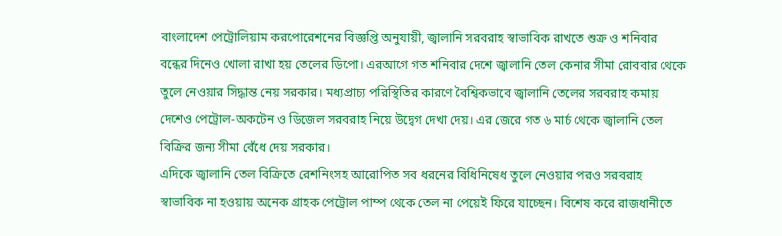বাংলাদেশ পেট্রোলিয়াম করপোরেশনের বিজ্ঞপ্তি অনুযায়ী, জ্বালানি সরবরাহ স্বাভাবিক রাখতে শুক্র ও শনিবার বন্ধের দিনেও খোলা রাখা হয় তেলের ডিপো। এরআগে গত শনিবার দেশে জ্বালানি তেল কেনার সীমা রোববার থেকে তুলে নেওয়ার সিদ্ধান্ত নেয় সরকার। মধ্যপ্রাচ্য পরিস্থিতির কারণে বৈশ্বিকভাবে জ্বালানি তেলের সরবরাহ কমায় দেশেও পেট্রোল-অকটেন ও ডিজেল সরবরাহ নিয়ে উদ্বেগ দেখা দেয়। এর জেরে গত ৬ মার্চ থেকে জ্বালানি তেল বিক্রির জন্য সীমা বেঁধে দেয় সরকার।
এদিকে জ্বালানি তেল বিক্রিতে রেশনিংসহ আরোপিত সব ধরনের বিধিনিষেধ তুলে নেওয়ার পরও সরবরাহ স্বাভাবিক না হওয়ায় অনেক গ্রাহক পেট্রোল পাম্প থেকে তেল না পেয়েই ফিরে যাচ্ছেন। বিশেষ করে রাজধানীতে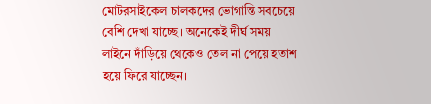মোটরসাইকেল চালকদের ভোগান্তি সবচেয়ে বেশি দেখা যাচ্ছে। অনেকেই দীর্ঘ সময় লাইনে দাঁড়িয়ে থেকেও তেল না পেয়ে হতাশ হয়ে ফিরে যাচ্ছেন।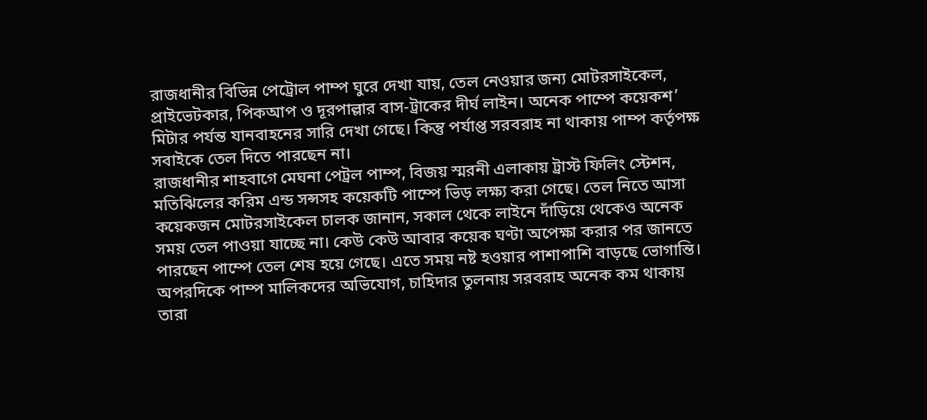রাজধানীর বিভিন্ন পেট্রোল পাম্প ঘুরে দেখা যায়, তেল নেওয়ার জন্য মোটরসাইকেল, প্রাইভেটকার, পিকআপ ও দূরপাল্লার বাস-ট্রাকের দীর্ঘ লাইন। অনেক পাম্পে কয়েকশ’ মিটার পর্যন্ত যানবাহনের সারি দেখা গেছে। কিন্তু পর্যাপ্ত সরবরাহ না থাকায় পাম্প কর্তৃপক্ষ সবাইকে তেল দিতে পারছেন না।
রাজধানীর শাহবাগে মেঘনা পেট্রল পাম্প, বিজয় স্মরনী এলাকায় ট্রাস্ট ফিলিং স্টেশন, মতিঝিলের করিম এন্ড সন্সসহ কয়েকটি পাম্পে ভিড় লক্ষ্য করা গেছে। তেল নিতে আসা কয়েকজন মোটরসাইকেল চালক জানান, সকাল থেকে লাইনে দাঁড়িয়ে থেকেও অনেক সময় তেল পাওয়া যাচ্ছে না। কেউ কেউ আবার কয়েক ঘণ্টা অপেক্ষা করার পর জানতে পারছেন পাম্পে তেল শেষ হয়ে গেছে। এতে সময় নষ্ট হওয়ার পাশাপাশি বাড়ছে ভোগান্তি।
অপরদিকে পাম্প মালিকদের অভিযোগ, চাহিদার তুলনায় সরবরাহ অনেক কম থাকায় তারা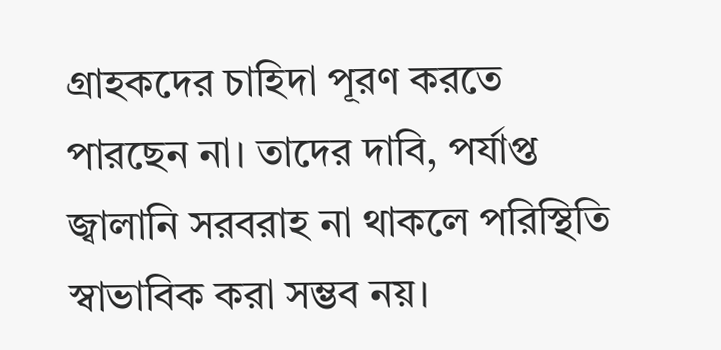গ্রাহকদের চাহিদা পূরণ করতে পারছেন না। তাদের দাবি, পর্যাপ্ত জ্বালানি সরবরাহ না থাকলে পরিস্থিতি স্বাভাবিক করা সম্ভব নয়।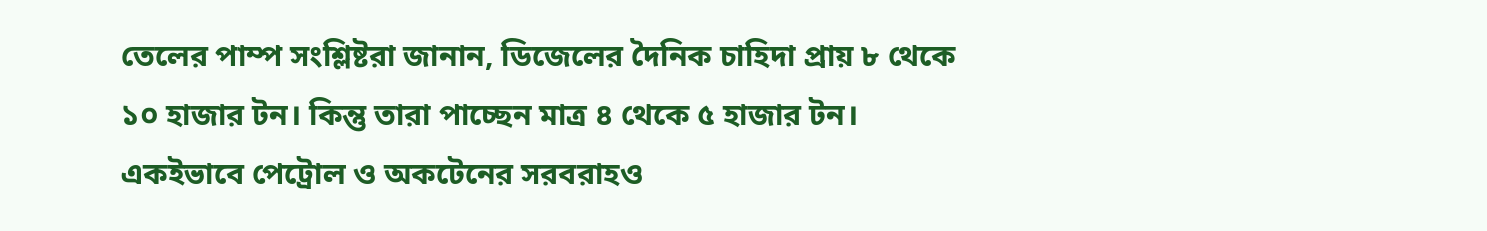তেলের পাম্প সংশ্লিষ্টরা জানান, ডিজেলের দৈনিক চাহিদা প্রায় ৮ থেকে ১০ হাজার টন। কিন্তু তারা পাচ্ছেন মাত্র ৪ থেকে ৫ হাজার টন। একইভাবে পেট্রোল ও অকটেনের সরবরাহও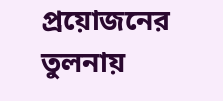প্রয়োজনের তুলনায়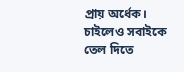প্রায় অর্ধেক। চাইলেও সবাইকে তেল দিতে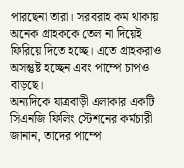পারছেনা তারা। সরবরাহ কম থাকায় অনেক গ্রাহককে তেল না দিয়েই ফিরিয়ে দিতে হচ্ছে। এতে গ্রাহকরাও অসন্তুষ্ট হচ্ছেন এবং পাম্পে চাপও বাড়ছে।
অন্যদিকে যাত্রবাড়ী এলাকার একটি সিএনজি ফিলিং স্টেশনের কর্মচারী জানান, তাদের পাম্পে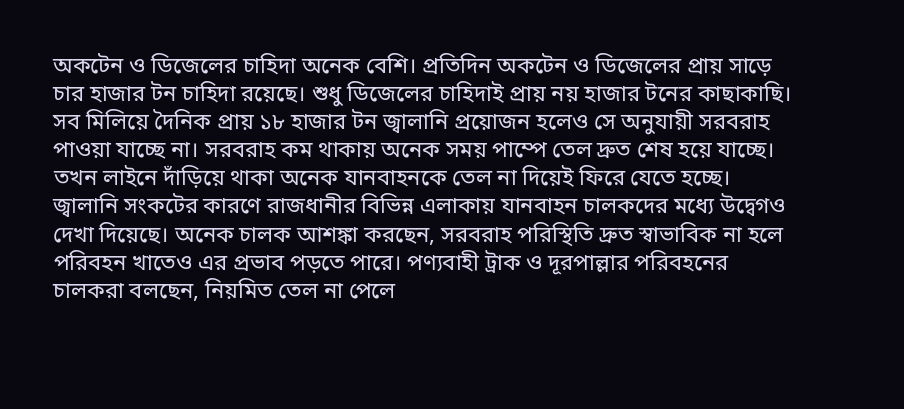অকটেন ও ডিজেলের চাহিদা অনেক বেশি। প্রতিদিন অকটেন ও ডিজেলের প্রায় সাড়ে চার হাজার টন চাহিদা রয়েছে। শুধু ডিজেলের চাহিদাই প্রায় নয় হাজার টনের কাছাকাছি। সব মিলিয়ে দৈনিক প্রায় ১৮ হাজার টন জ্বালানি প্রয়োজন হলেও সে অনুযায়ী সরবরাহ পাওয়া যাচ্ছে না। সরবরাহ কম থাকায় অনেক সময় পাম্পে তেল দ্রুত শেষ হয়ে যাচ্ছে। তখন লাইনে দাঁড়িয়ে থাকা অনেক যানবাহনকে তেল না দিয়েই ফিরে যেতে হচ্ছে।
জ্বালানি সংকটের কারণে রাজধানীর বিভিন্ন এলাকায় যানবাহন চালকদের মধ্যে উদ্বেগও দেখা দিয়েছে। অনেক চালক আশঙ্কা করছেন, সরবরাহ পরিস্থিতি দ্রুত স্বাভাবিক না হলে পরিবহন খাতেও এর প্রভাব পড়তে পারে। পণ্যবাহী ট্রাক ও দূরপাল্লার পরিবহনের চালকরা বলছেন, নিয়মিত তেল না পেলে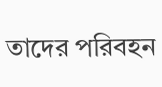তাদের পরিবহন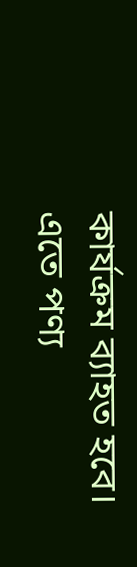কার্যক্রম ব্যাহত হবে।
এতে পণ্য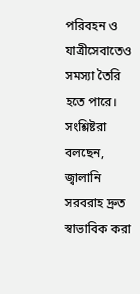পরিবহন ও যাত্রীসেবাতেও সমস্যা তৈরি হতে পারে। সংশ্লিষ্টরা বলছেন, জ্বালানি সরবরাহ দ্রুত স্বাভাবিক করা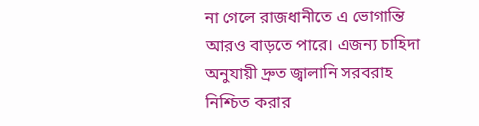না গেলে রাজধানীতে এ ভোগান্তি আরও বাড়তে পারে। এজন্য চাহিদা অনুযায়ী দ্রুত জ্বালানি সরবরাহ নিশ্চিত করার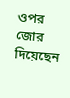ওপর জোর দিয়েছেন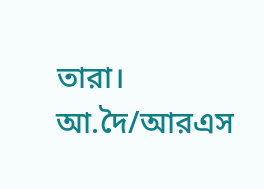তারা।
আ.দৈ/আরএস